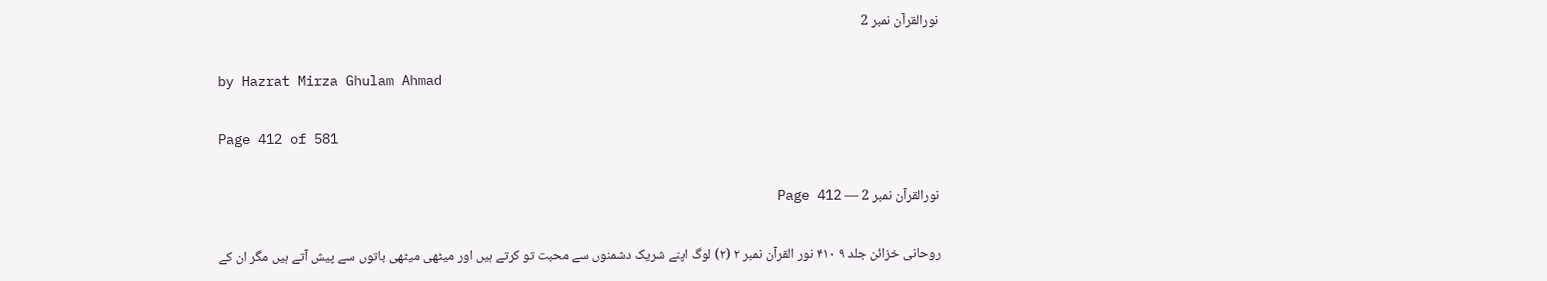نورالقرآن نمبر 2

by Hazrat Mirza Ghulam Ahmad

Page 412 of 581

نورالقرآن نمبر 2 — Page 412

روحانی خزائن جلد ۹ ۴۱۰ نور القرآن نمبر ۲ (۲) لوگ اپنے شریک دشمنوں سے محبت تو کرتے ہیں اور میٹھی میٹھی باتوں سے پیش آتے ہیں مگر ان کے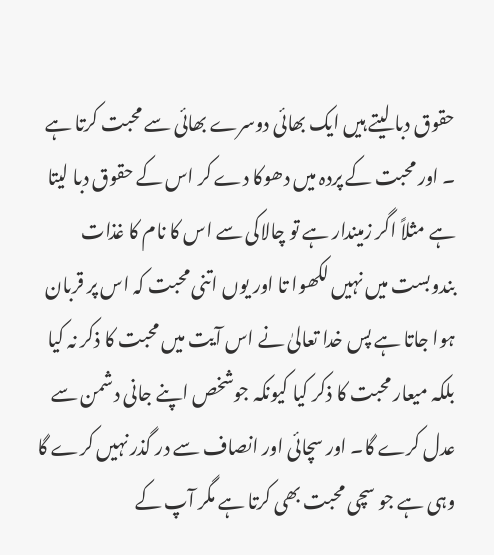حقوق دبا لیتے ہیں ایک بھائی دوسرے بھائی سے محبت کرتا ہے ۔ اور محبت کے پردہ میں دھوکا دے کر اس کے حقوق دبا لیتا ہے مثلاً اگر زمیندار ہے تو چالاکی سے اس کا نام کا غذات بندوبست میں نہیں لکھوا تا اور یوں اتنی محبت کہ اس پر قربان ہوا جاتا ہے پس خدا تعالیٰ نے اس آیت میں محبت کا ذکر نہ کیا بلکہ میعار محبت کا ذکر کیا کیونکہ جوشخص اپنے جانی دشمن سے عدل کرے گا۔ اور سچائی اور انصاف سے در گذر نہیں کرے گا وہی ہے جو سچی محبت بھی کرتا ہے مگر آپ کے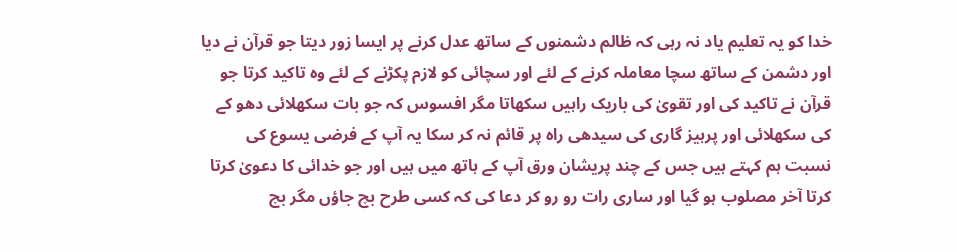خدا کو یہ تعلیم یاد نہ رہی کہ ظالم دشمنوں کے ساتھ عدل کرنے پر ایسا زور دیتا جو قرآن نے دیا اور دشمن کے ساتھ سچا معاملہ کرنے کے لئے اور سچائی کو لازم پکڑنے کے لئے وہ تاکید کرتا جو قرآن نے تاکید کی اور تقویٰ کی باریک راہیں سکھاتا مگر افسوس کہ جو بات سکھلائی دھو کے کی سکھلائی اور پرہیز گاری کی سیدھی راہ پر قائم نہ کر سکا یہ آپ کے فرضی يسوع کی نسبت ہم کہتے ہیں جس کے چند پریشان ورق آپ کے ہاتھ میں ہیں اور جو خدائی کا دعویٰ کرتا کرتا آخر مصلوب ہو گیا اور ساری رات رو رو کر دعا کی کہ کسی طرح بچ جاؤں مگر بچ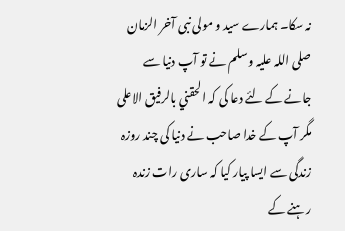نہ سکا۔ ہمارے سید و مولی نبی آخر الزمان صلی اللہ علیہ وسلم نے تو آپ دنیا سے جانے کے لئے دعا کی کہ الحقني بالرفيق الاعلی مگر آپ کے خدا صاحب نے دنیا کی چند روزہ زندگی سے ایسا پیار کیا کہ ساری رات زندہ رہنے کے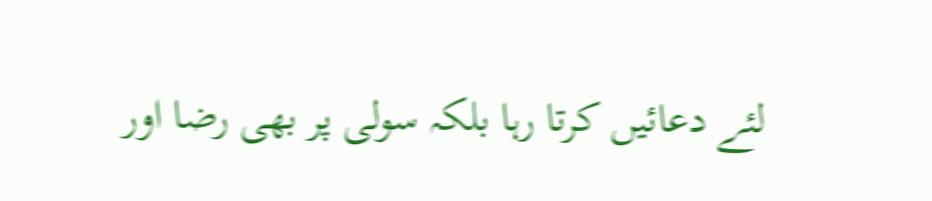لئے دعائیں کرتا رہا بلکہ سولی پر بھی رضا اور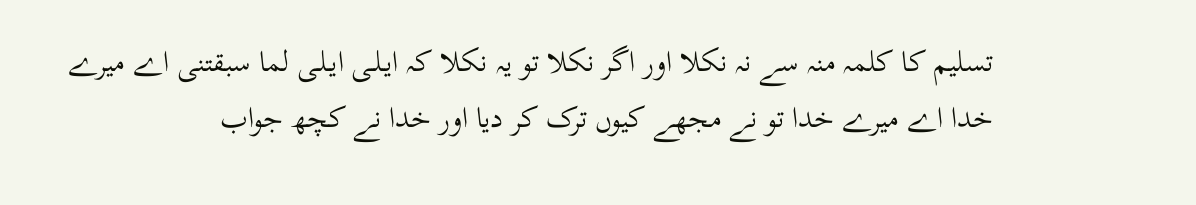تسلیم کا کلمہ منہ سے نہ نکلا اور اگر نکلا تو یہ نکلا کہ ایـلـی ایـلـی لما سبقتنی اے میرے خدا اے میرے خدا تو نے مجھے کیوں ترک کر دیا اور خدا نے کچھ جواب